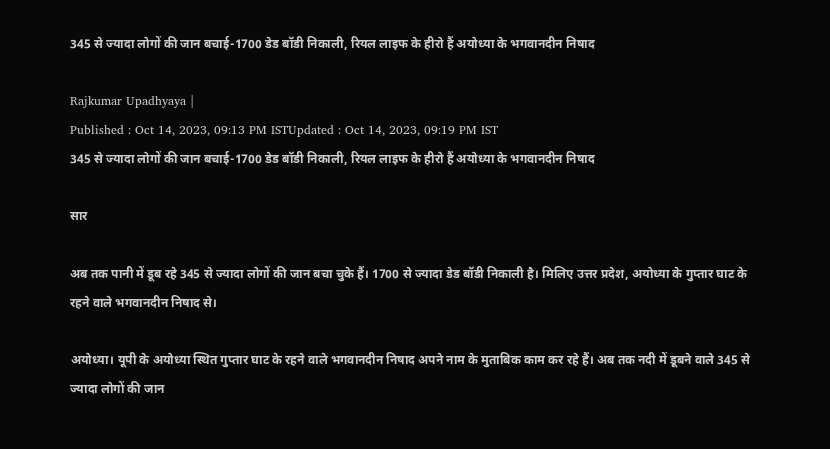345 से ज्यादा लोगों की जान बचाई-1700 डेड बॉडी निकाली, रियल लाइफ के हीरो हैं अयोध्या के भगवानदीन निषाद

Rajkumar Upadhyaya |
Published : Oct 14, 2023, 09:13 PM ISTUpdated : Oct 14, 2023, 09:19 PM IST
345 से ज्यादा लोगों की जान बचाई-1700 डेड बॉडी निकाली, रियल लाइफ के हीरो हैं अयोध्या के भगवानदीन निषाद

सार

अब तक पानी में डूब रहे 345 से ज्यादा लोगों की जान बचा चुके हैं। 1700 से ज्यादा डेड बॉडी निकाली है। मिलिए उत्तर प्रदेश, अयोध्या के गुप्तार घाट के रहने वाले भगवानदीन निषाद से।

अयोध्या। यूपी के अयोध्या स्थित गुप्तार घाट के रहने वाले भगवानदीन निषाद अपने नाम के मुताबिक काम कर रहे हैं। अब तक नदी में डूबने वाले 345 से ज्यादा लोगों की जान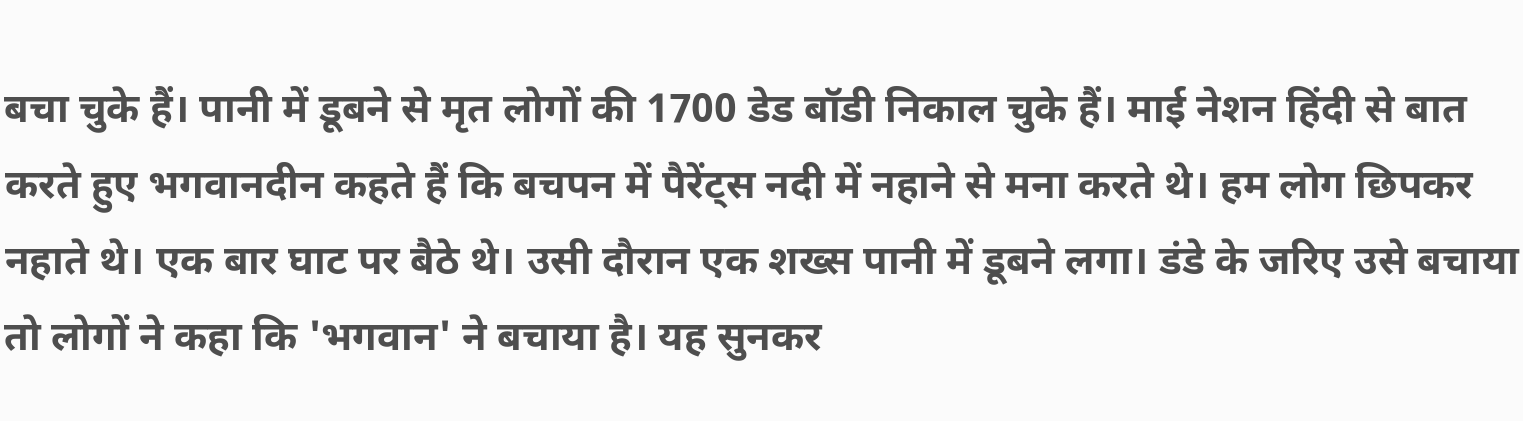बचा चुके हैं। पानी में डूबने से मृत लोगों की 1700 डेड बॉडी निकाल चुके हैं। माई नेशन हिंदी से बात करते हुए भगवानदीन कहते हैं कि बचपन में पैरेंट्स नदी में नहाने से मना करते थे। हम लोग छिपकर नहाते थे। एक बार घाट पर बैठे थे। उसी दौरान एक शख्स पानी में डूबने लगा। डंडे के जरिए उसे बचाया तो लोगों ने कहा कि 'भगवान' ने बचाया है। यह सुनकर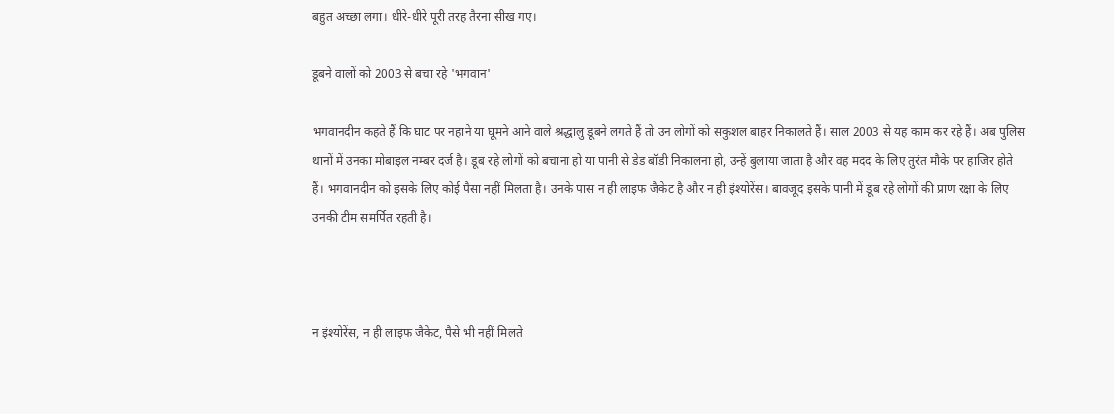बहुत अच्छा लगा। धीरे-धीरे पूरी तरह तैरना सीख गए।

डूबने वालों को 2003 से बचा रहे 'भगवान'

भगवानदीन कहते हैं कि घाट पर नहाने या घूमने आने वाले श्रद्धालु डूबने लगते हैं तो उन लोगों को सकुशल बाहर निकालते हैं। साल 2003 से यह काम कर रहे हैं। अब पुलिस थानों में उनका मोबाइल नम्बर दर्ज है। डूब रहे लोगों को बचाना हो या पानी से डेड बॉडी निकालना हो, उन्हें बुलाया जाता है और वह मदद के लिए तुरंत मौके पर हाजिर होते हैं। भगवानदीन को इसके लिए कोई पैसा नहीं मिलता है। उनके पास न ही लाइफ जैकेट है और न ही इंश्योरेंस। बावजूद इसके पानी में डूब रहे लोगों की प्राण रक्षा के लिए उनकी टीम समर्पित रहती है।



न इंश्योरेंस, न ही लाइफ जैकेट, पैसे भी नहीं मिलते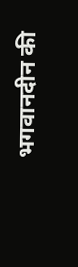भगवानदीन की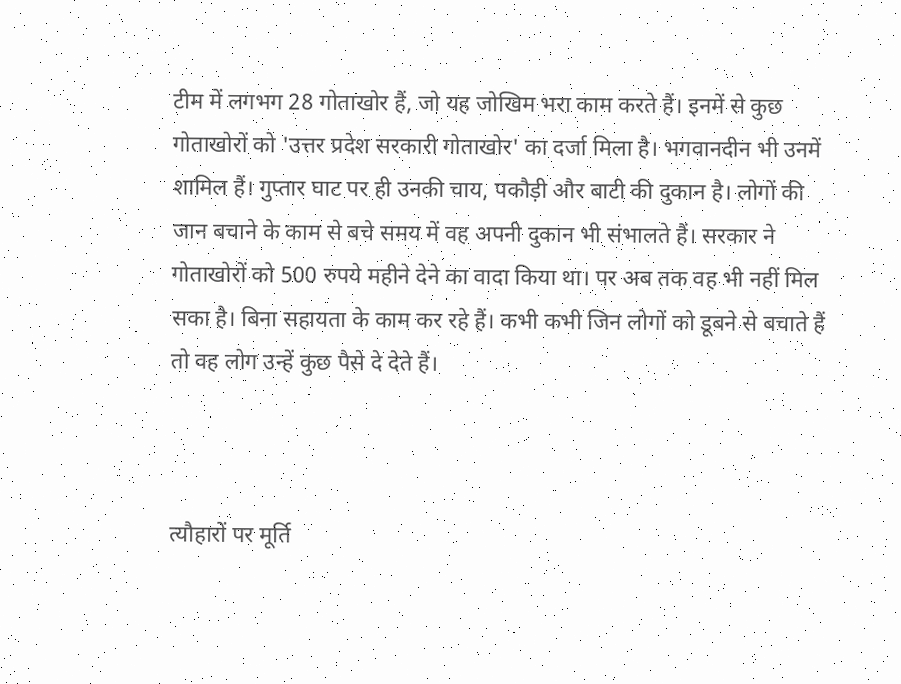टीम में लगभग 28 गोताखोर हैं, जो यह जोखिम भरा काम करते हैं। इनमें से कुछ गोताखोरों को 'उत्तर प्रदेश सरकारी गोताखोर' का दर्जा मिला है। भगवानदीन भी उनमें शामिल हैं। गुप्तार घाट पर ही उनकी चाय, पकौड़ी और बाटी की दुकान है। लोगों की जान बचाने के काम से बचे समय में वह अपनी दुकान भी संभालते हैं। सरकार ने गोताखोरों को 500 रुपये महीने देने का वादा किया था। पर अब तक वह भी नहीं मिल सका है। बिना सहायता के काम कर रहे हैं। कभी कभी जिन लोगों को डूबने से बचाते हैं तो वह लोग उन्हें कुछ पैसे दे देते हैं।



त्यौहारों पर मूर्ति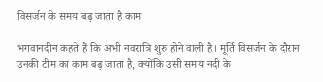विसर्जन के समय बढ़ जाता है काम

भगवानदीन कहते हैं कि अभी नवरात्रि शुरु होने वाली है। मूर्ति विसर्जन के दौरान उनकी टीम का काम बढ़ जाता है, क्योंकि उसी समय नदी के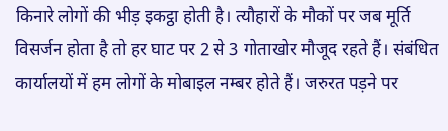किनारे लोगों की भीड़ इकट्ठा होती है। त्यौहारों के मौकों पर जब मूर्ति विसर्जन होता है तो हर घाट पर 2 से 3 गोताखोर मौजूद रहते हैं। संबंधित कार्यालयों में हम लोगों के मोबाइल नम्बर होते हैं। जरुरत पड़ने पर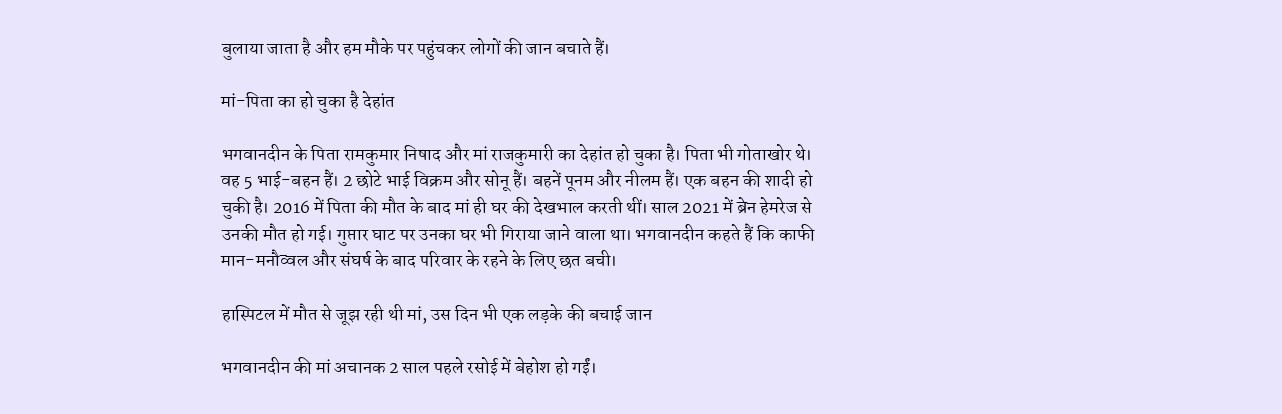बुलाया जाता है और हम मौके पर पहुंचकर लोगों की जान बचाते हैं।

मां-पिता का हो चुका है देहांत

भगवानदीन के पिता रामकुमार निषाद और मां राजकुमारी का देहांत हो चुका है। पिता भी गोताखोर थे। वह 5 भाई-बहन हैं। 2 छोटे भाई विक्रम और सोनू हैं। बहनें पूनम और नीलम हैं। एक बहन की शादी हो चुकी है। 2016 में पिता की मौत के बाद मां ही घर की देखभाल करती थीं। साल 2021 में ब्रेन हेमरेज से उनकी मौत हो गई। गुप्तार घाट पर उनका घर भी गिराया जाने वाला था। भगवानदीन कहते हैं कि काफी मान-मनौव्वल और संघर्ष के बाद परिवार के रहने के लिए छत बची।

हास्पिटल में मौत से जूझ रही थी मां, उस दिन भी एक लड़के की बचाई जान

भगवानदीन की मां अचानक 2 साल पहले रसोई में बेहोश हो गईं।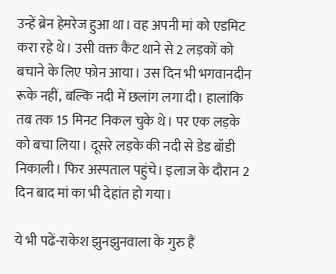उन्हें ब्रेन हेमरेज हुआ था। वह अपनी मां को एडमिट करा रहे थे। उसी वक्त कैंट थाने से 2 लड़कों को बचाने के लिए फोन आया। उस दिन भी भगवानदीन रूके नहीं, बल्कि नदी में छलांग लगा दी। हालांकि तब तक 15 मिनट निकल चुके थे। पर एक लड़के को बचा लिया। दूसरे लड़के की नदी से डेड बॉडी निकाली। फिर अस्पताल पहुंचे। इलाज के दौरान 2 दिन बाद मां का भी देहांत हो गया।

ये भी पढें-राकेश झुनझुनवाला के गुरु हैं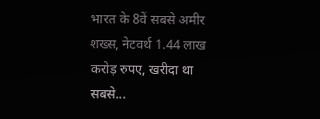भारत के 8वें सबसे अमीर शख्स, नेटवर्थ 1.44 लाख करोड़ रुपए, खरीदा था सबसे...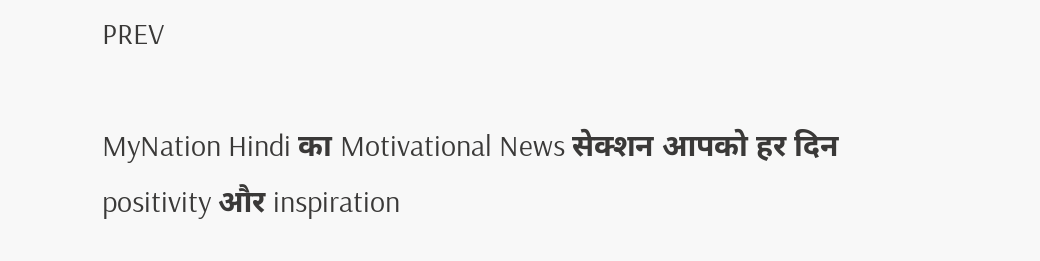PREV

MyNation Hindi का Motivational News सेक्शन आपको हर दिन positivity और inspiration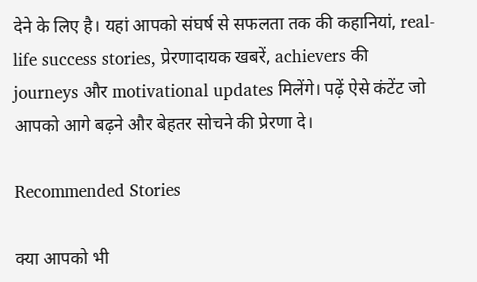देने के लिए है। यहां आपको संघर्ष से सफलता तक की कहानियां, real-life success stories, प्रेरणादायक खबरें, achievers की journeys और motivational updates मिलेंगे। पढ़ें ऐसे कंटेंट जो आपको आगे बढ़ने और बेहतर सोचने की प्रेरणा दे।

Recommended Stories

क्या आपको भी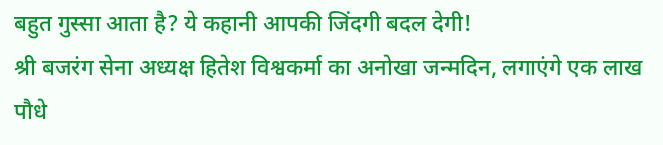बहुत गुस्सा आता है? ये कहानी आपकी जिंदगी बदल देगी!
श्री बजरंग सेना अध्यक्ष हितेश विश्वकर्मा का अनोखा जन्मदिन, लगाएंगे एक लाख पौधे